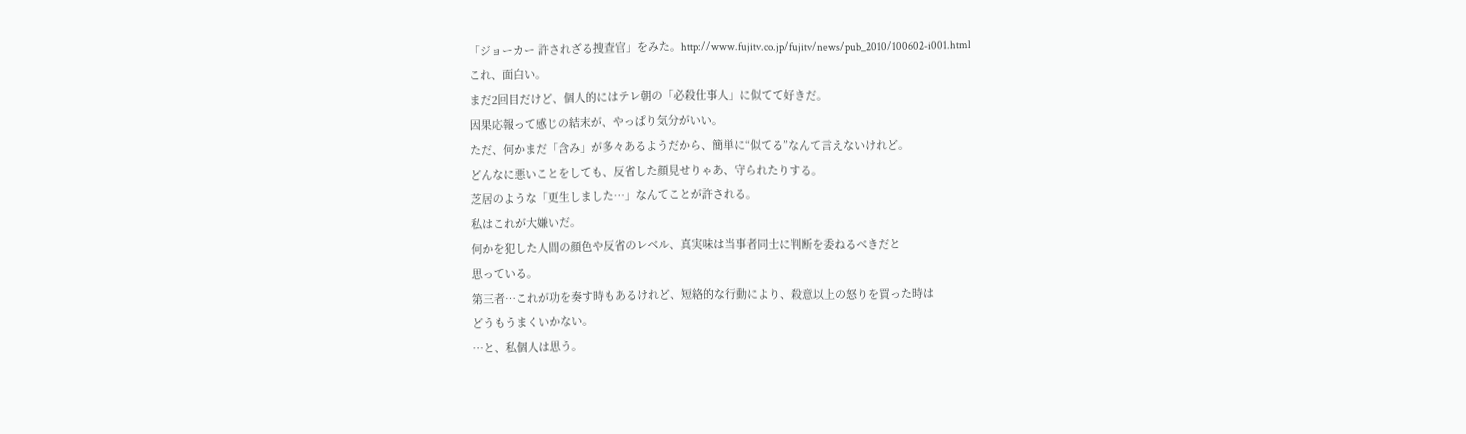「ジョーカー 許されざる捜査官」をみた。http://www.fujitv.co.jp/fujitv/news/pub_2010/100602-i001.html
これ、面白い。
まだ2回目だけど、個人的にはテレ朝の「必殺仕事人」に似てて好きだ。
因果応報って感じの結末が、やっぱり気分がいい。
ただ、何かまだ「含み」が多々あるようだから、簡単に“似てる”なんて言えないけれど。
どんなに悪いことをしても、反省した顔見せりゃあ、守られたりする。
芝居のような「更生しました…」なんてことが許される。
私はこれが大嫌いだ。
何かを犯した人間の顔色や反省のレベル、真実味は当事者同士に判断を委ねるべきだと
思っている。
第三者…これが功を奏す時もあるけれど、短絡的な行動により、殺意以上の怒りを買った時は
どうもうまくいかない。
…と、私個人は思う。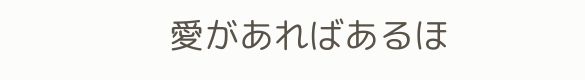愛があればあるほ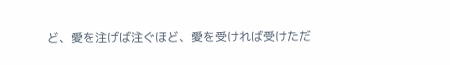ど、愛を注げば注ぐほど、愛を受ければ受けただ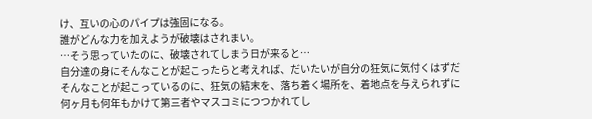け、互いの心のパイプは強固になる。
誰がどんな力を加えようが破壊はされまい。
…そう思っていたのに、破壊されてしまう日が来ると…
自分達の身にそんなことが起こったらと考えれば、だいたいが自分の狂気に気付くはずだ
そんなことが起こっているのに、狂気の結末を、落ち着く場所を、着地点を与えられずに
何ヶ月も何年もかけて第三者やマスコミにつつかれてし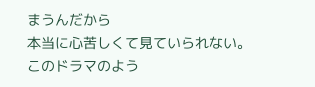まうんだから
本当に心苦しくて見ていられない。
このドラマのよう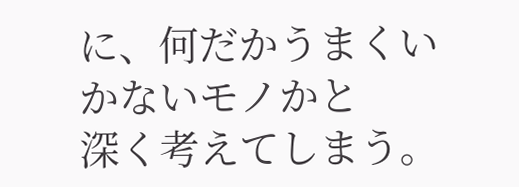に、何だかうまくいかないモノかと
深く考えてしまう。